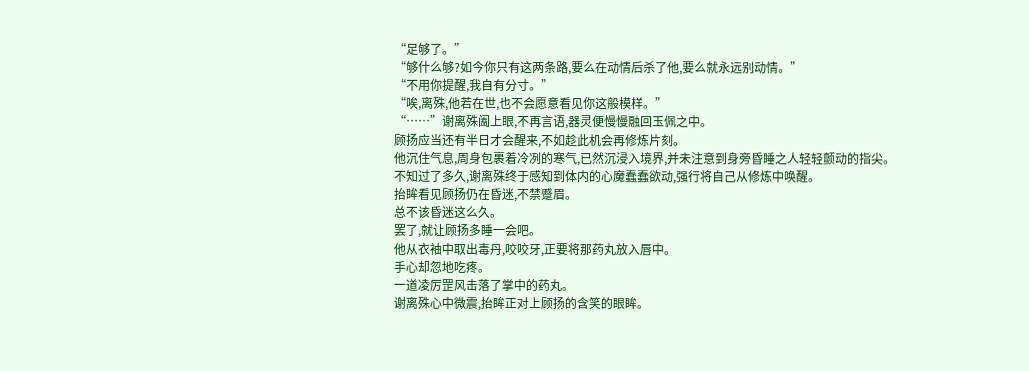“足够了。”
“够什么够?如今你只有这两条路,要么在动情后杀了他,要么就永远别动情。”
“不用你提醒,我自有分寸。”
“唉,离殊,他若在世,也不会愿意看见你这般模样。”
“……”谢离殊阖上眼,不再言语,器灵便慢慢融回玉佩之中。
顾扬应当还有半日才会醒来,不如趁此机会再修炼片刻。
他沉住气息,周身包裹着冷冽的寒气,已然沉浸入境界,并未注意到身旁昏睡之人轻轻颤动的指尖。
不知过了多久,谢离殊终于感知到体内的心魔蠢蠢欲动,强行将自己从修炼中唤醒。
抬眸看见顾扬仍在昏迷,不禁蹙眉。
总不该昏迷这么久。
罢了,就让顾扬多睡一会吧。
他从衣袖中取出毒丹,咬咬牙,正要将那药丸放入唇中。
手心却忽地吃疼。
一道凌厉罡风击落了掌中的药丸。
谢离殊心中微震,抬眸正对上顾扬的含笑的眼眸。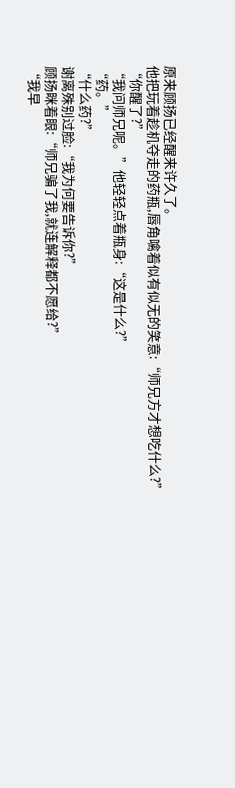原来顾扬已经醒来许久了。
他把玩着趁机夺走的药瓶,唇角噙着似有似无的笑意:“师兄方才想吃什么?”
“你醒了?”
“我问师兄呢。”他轻轻点着瓶身:“这是什么?”
“药。”
“什么药?”
谢离殊别过脸:“我为何要告诉你?”
顾扬眯着眼:“师兄骗了我,就连解释都不愿给?”
“我早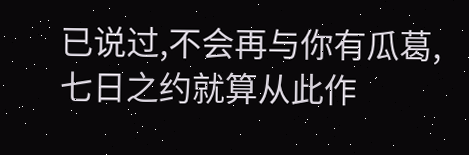已说过,不会再与你有瓜葛,七日之约就算从此作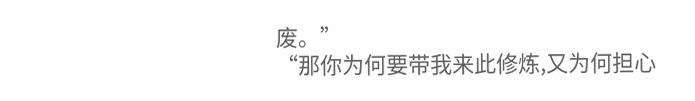废。”
“那你为何要带我来此修炼,又为何担心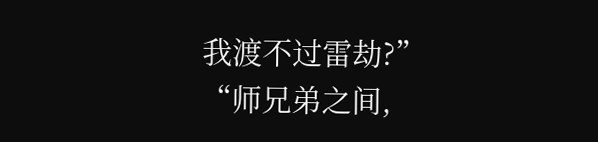我渡不过雷劫?”
“师兄弟之间,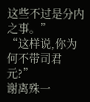这些不过是分内之事。”
“这样说,你为何不带司君元?”
谢离殊一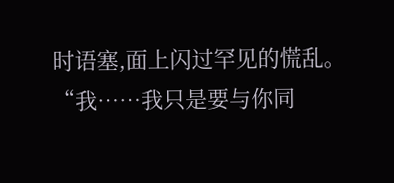时语塞,面上闪过罕见的慌乱。
“我……我只是要与你同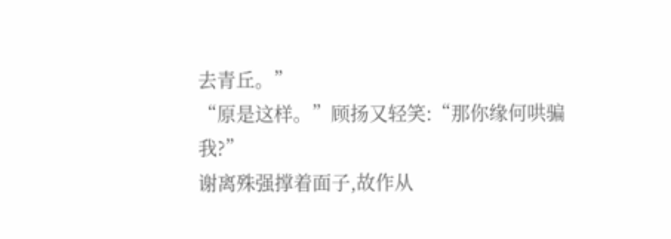去青丘。”
“原是这样。”顾扬又轻笑:“那你缘何哄骗我?”
谢离殊强撑着面子,故作从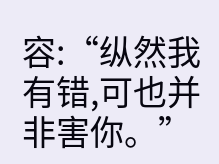容:“纵然我有错,可也并非害你。”